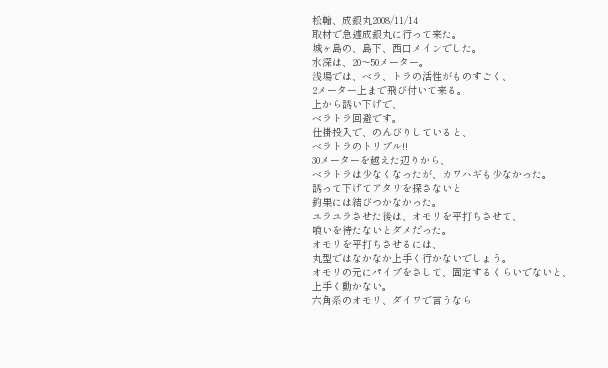松輪、成銀丸2008/11/14
取材で急遽成銀丸に行って来た。
城ヶ島の、島下、西口メインでした。
水深は、20〜50メーター。
浅場では、ベラ、トラの活性がものすごく、
2メーター上まで飛び付いて来る。
上から誘い下げで、
ベラトラ回避です。
仕掛投入で、のんびりしていると、
ベラトラのトリプル!!
30メーターを越えた辺りから、
ベラトラは少なくなったが、カワハギも少なかった。
誘って下げてアタリを探さないと
釣果には結びつかなかった。
ユラユラさせた後は、オモリを平打ちさせて、
喰いを待たないとダメだった。
オモリを平打ちさせるには、
丸型ではなかなか上手く行かないでしょう。
オモリの元にパイプをさして、固定するくらいでないと、
上手く動かない。
六角系のオモリ、ダイワで言うなら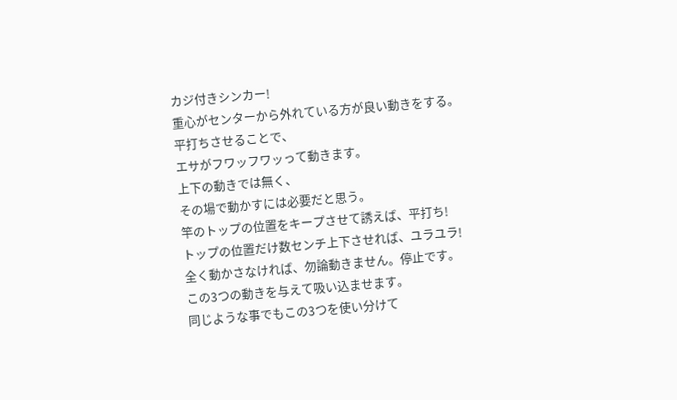カジ付きシンカー!
重心がセンターから外れている方が良い動きをする。
平打ちさせることで、
エサがフワッフワッって動きます。
上下の動きでは無く、
その場で動かすには必要だと思う。
竿のトップの位置をキープさせて誘えば、平打ち!
トップの位置だけ数センチ上下させれば、ユラユラ!
全く動かさなければ、勿論動きません。停止です。
この3つの動きを与えて吸い込ませます。
同じような事でもこの3つを使い分けて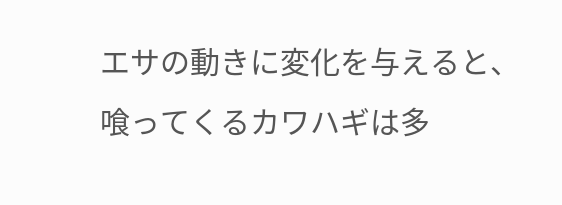エサの動きに変化を与えると、
喰ってくるカワハギは多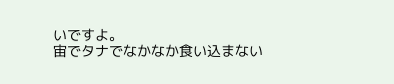いですよ。
宙でタナでなかなか食い込まない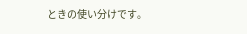ときの使い分けです。